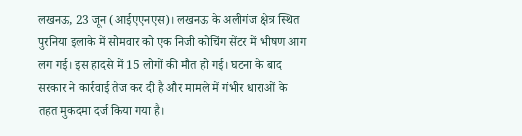लखनऊ, 23 जून (आईएएनएस)। लखनऊ के अलीगंज क्षेत्र स्थित पुरनिया इलाके में सोमवार को एक निजी कोचिंग सेंटर में भीषण आग लग गई। इस हादसे में 15 लोगों की मौत हो गई। घटना के बाद सरकार ने कार्रवाई तेज कर दी है और मामले में गंभीर धाराओं के तहत मुकदमा दर्ज किया गया है।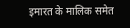इमारत के मालिक समेत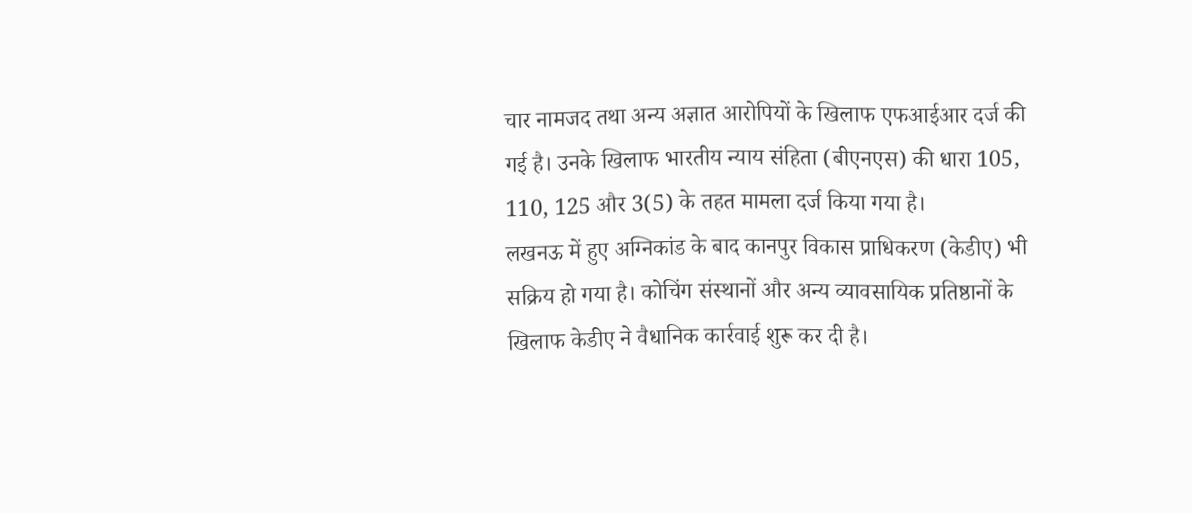चार नामजद तथा अन्य अज्ञात आरोपियों के खिलाफ एफआईआर दर्ज की गई है। उनके खिलाफ भारतीय न्याय संहिता (बीएनएस) की धारा 105, 110, 125 और 3(5) के तहत मामला दर्ज किया गया है।
लखनऊ में हुए अग्निकांड के बाद कानपुर विकास प्राधिकरण (केडीए) भी सक्रिय हो गया है। कोचिंग संस्थानों और अन्य व्यावसायिक प्रतिष्ठानों के खिलाफ केडीए ने वैधानिक कार्रवाई शुरू कर दी है।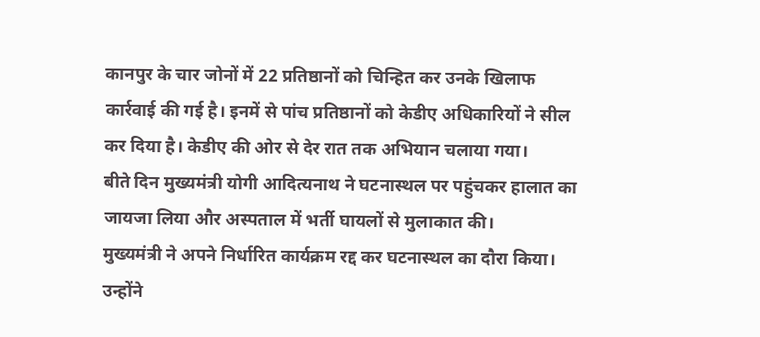कानपुर के चार जोनों में 22 प्रतिष्ठानों को चिन्हित कर उनके खिलाफ कार्रवाई की गई है। इनमें से पांच प्रतिष्ठानों को केडीए अधिकारियों ने सील कर दिया है। केडीए की ओर से देर रात तक अभियान चलाया गया।
बीते दिन मुख्यमंत्री योगी आदित्यनाथ ने घटनास्थल पर पहुंचकर हालात का जायजा लिया और अस्पताल में भर्ती घायलों से मुलाकात की।
मुख्यमंत्री ने अपने निर्धारित कार्यक्रम रद्द कर घटनास्थल का दौरा किया। उन्होंने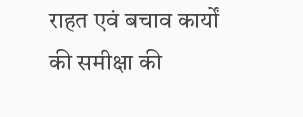राहत एवं बचाव कार्यों की समीक्षा की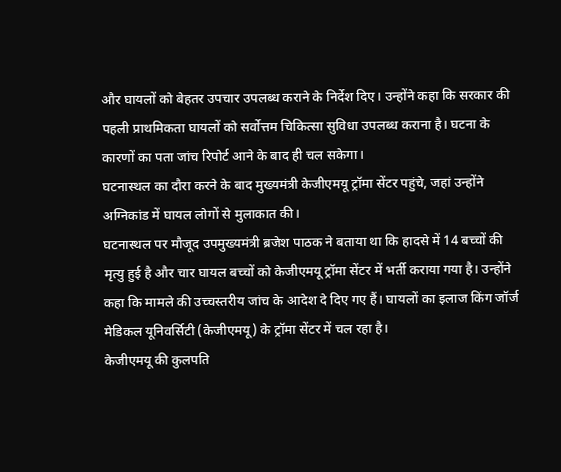और घायलों को बेहतर उपचार उपलब्ध कराने के निर्देश दिए। उन्होंने कहा कि सरकार की पहली प्राथमिकता घायलों को सर्वोत्तम चिकित्सा सुविधा उपलब्ध कराना है। घटना के कारणों का पता जांच रिपोर्ट आने के बाद ही चल सकेगा।
घटनास्थल का दौरा करने के बाद मुख्यमंत्री केजीएमयू ट्रॉमा सेंटर पहुंचे, जहां उन्होंने अग्निकांड में घायल लोगों से मुलाकात की।
घटनास्थल पर मौजूद उपमुख्यमंत्री ब्रजेश पाठक ने बताया था कि हादसे में 14 बच्चों की मृत्यु हुई है और चार घायल बच्चों को केजीएमयू ट्रॉमा सेंटर में भर्ती कराया गया है। उन्होंने कहा कि मामले की उच्चस्तरीय जांच के आदेश दे दिए गए हैं। घायलों का इलाज किंग जॉर्ज मेडिकल यूनिवर्सिटी (केजीएमयू) के ट्रॉमा सेंटर में चल रहा है।
केजीएमयू की कुलपति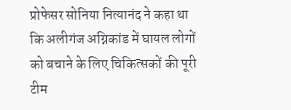प्रोफेसर सोनिया नित्यानंद ने कहा था कि अलीगंज अग्निकांड में घायल लोगों को बचाने के लिए चिकित्सकों की पूरी टीम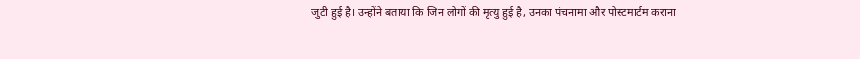जुटी हुई है। उन्होंने बताया कि जिन लोगों की मृत्यु हुई है, उनका पंचनामा और पोस्टमार्टम कराना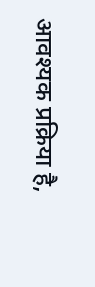आवश्यक प्रक्रिया है,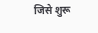जिसे शुरू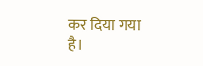कर दिया गया है।